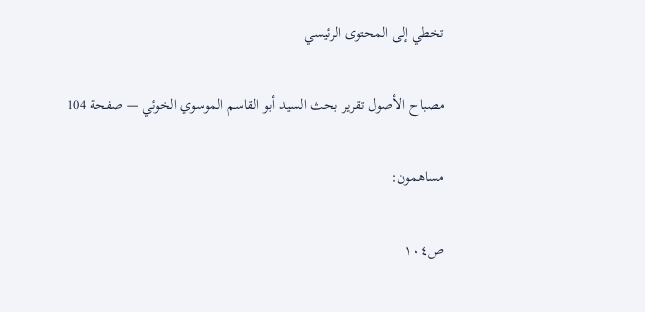تخطي إلى المحتوى الرئيسي

مصباح الأصول تقرير بحث السيد أبو القاسم الموسوي الخوئي — صفحة 104

مساهمون:

ص١٠٤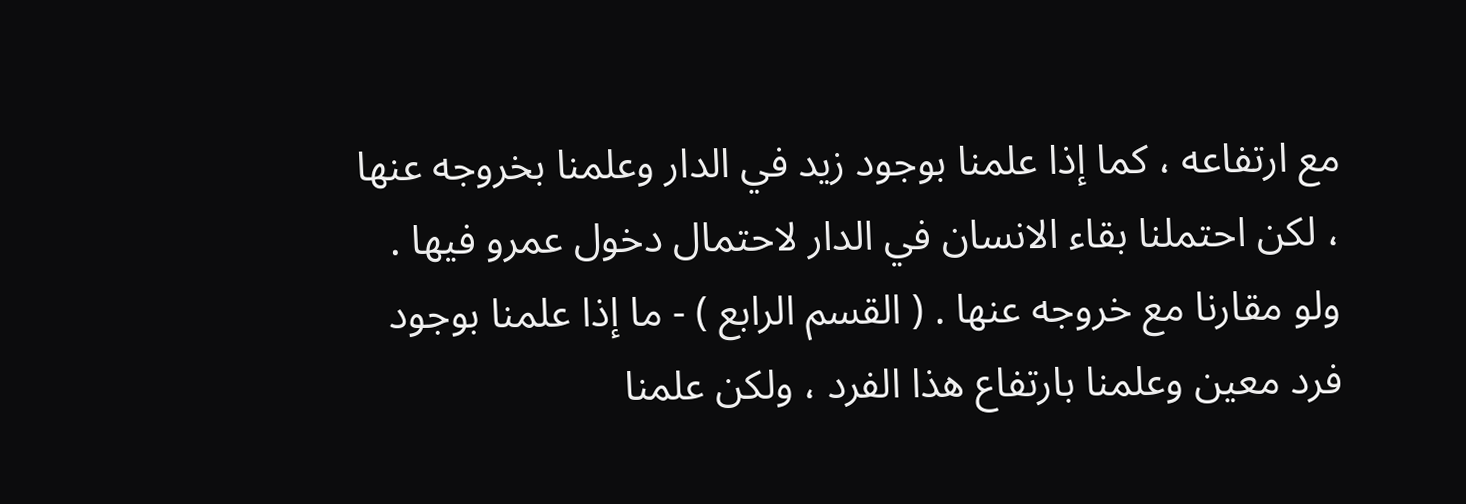مع ارتفاعه ، كما إذا علمنا بوجود زيد في الدار وعلمنا بخروجه عنها ، لكن احتملنا بقاء الانسان في الدار لاحتمال دخول عمرو فيها . ولو مقارنا مع خروجه عنها . ( القسم الرابع ) - ما إذا علمنا بوجود فرد معين وعلمنا بارتفاع هذا الفرد ، ولكن علمنا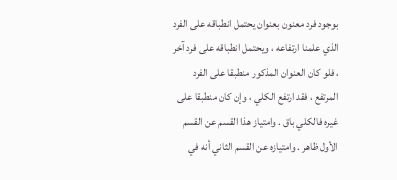بوجود فرد معنون بعنوان يحتمل انطباقه على الفرد الذي علمنا ارتفاعه ، ويحتمل انطباقه على فرد آخر ، فلو كان العنوان المذكور منطبقا على الفرد المرتفع ، فقد ارتفع الكلي ، وإن كان منطبقا على غيره فالكلي باق . وامتياز هذا القسم عن القسم الأول ظاهر . وامتيازه عن القسم الثاني أنه في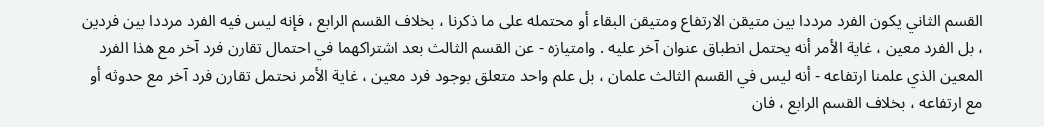القسم الثاني يكون الفرد مرددا بين متيقن الارتفاع ومتيقن البقاء أو محتمله على ما ذكرنا ، بخلاف القسم الرابع ، فإنه ليس فيه الفرد مرددا بين فردين ، بل الفرد معين ، غاية الأمر أنه يحتمل انطباق عنوان آخر عليه . وامتيازه - عن القسم الثالث بعد اشتراكهما في احتمال تقارن فرد آخر مع هذا الفرد المعين الذي علمنا ارتفاعه - أنه ليس في القسم الثالث علمان ، بل علم واحد متعلق بوجود فرد معين ، غاية الأمر نحتمل تقارن فرد آخر مع حدوثه أو مع ارتفاعه ، بخلاف القسم الرابع ، فان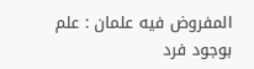المفروض فيه علمان : علم بوجود فرد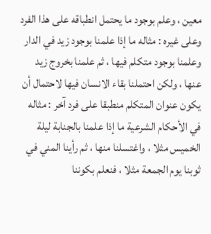معين ، وعلم بوجود ما يحتمل انطباقه على هذا الفرد وعلى غيره : مثاله ما إذا علمنا بوجود زيد في الدار وعلمنا بوجود متكلم فيها ، ثم علمنا بخروج زيد عنها ، ولكن احتملنا بقاء الانسان فيها لاحتمال أن يكون عنوان المتكلم منطبقا على فرد آخر : مثاله في الأحكام الشرعية ما إذا علمنا بالجنابة ليلة الخميس مثلا ، واغتسلنا منها ، ثم رأينا المني في ثوبنا يوم الجمعة مثلا ، فنعلم بكوننا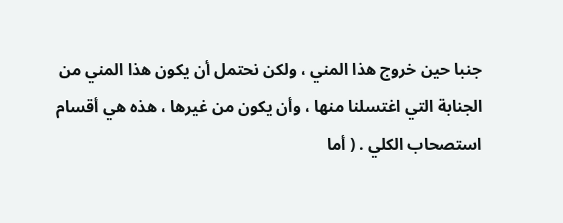جنبا حين خروج هذا المني ، ولكن نحتمل أن يكون هذا المني من الجنابة التي اغتسلنا منها ، وأن يكون من غيرها ، هذه هي أقسام استصحاب الكلي . ( أما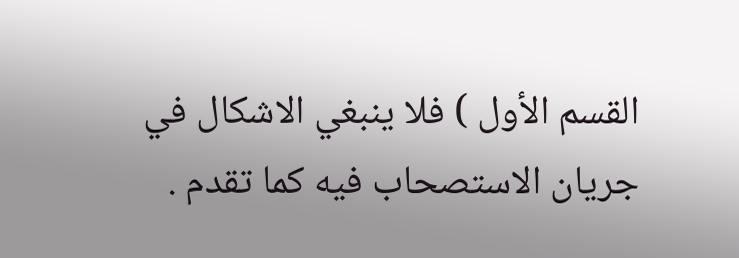القسم الأول ) فلا ينبغي الاشكال في جريان الاستصحاب فيه كما تقدم .